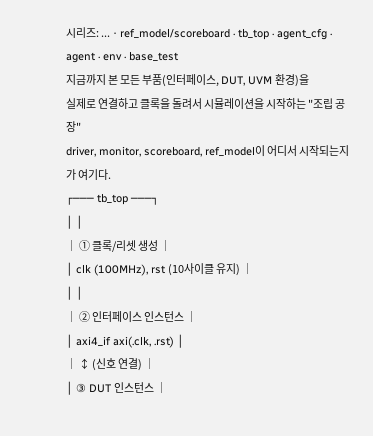시리즈: ... · ref_model/scoreboard · tb_top · agent_cfg · agent · env · base_test
지금까지 본 모든 부품(인터페이스, DUT, UVM 환경)을
실제로 연결하고 클록을 돌려서 시뮬레이션을 시작하는 "조립 공장"
driver, monitor, scoreboard, ref_model이 어디서 시작되는지가 여기다.
┌─── tb_top ───┐
│ │
│ ① 클록/리셋 생성 │
│ clk (100MHz), rst (10사이클 유지) │
│ │
│ ② 인터페이스 인스턴스 │
│ axi4_if axi(.clk, .rst) │
│ ↕ (신호 연결) │
│ ③ DUT 인스턴스 │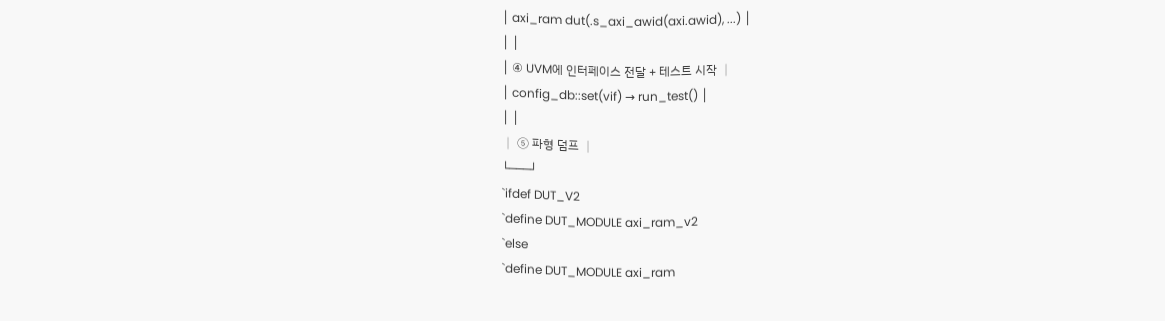│ axi_ram dut(.s_axi_awid(axi.awid), ...) │
│ │
│ ④ UVM에 인터페이스 전달 + 테스트 시작 │
│ config_db::set(vif) → run_test() │
│ │
│ ⑤ 파형 덤프 │
└───┘
`ifdef DUT_V2
`define DUT_MODULE axi_ram_v2
`else
`define DUT_MODULE axi_ram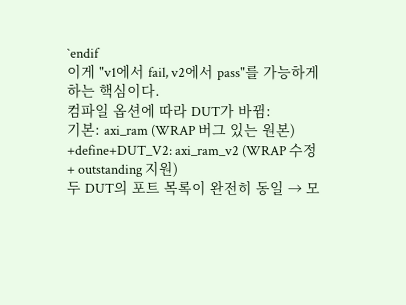`endif
이게 "v1에서 fail, v2에서 pass"를 가능하게 하는 핵심이다.
컴파일 옵션에 따라 DUT가 바뀜:
기본: axi_ram (WRAP 버그 있는 원본)
+define+DUT_V2: axi_ram_v2 (WRAP 수정 + outstanding 지원)
두 DUT의 포트 목록이 완전히 동일 → 모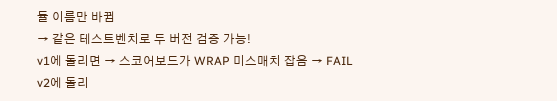듈 이름만 바뀜
→ 같은 테스트벤치로 두 버전 검증 가능!
v1에 돌리면 → 스코어보드가 WRAP 미스매치 잡음 → FAIL
v2에 돌리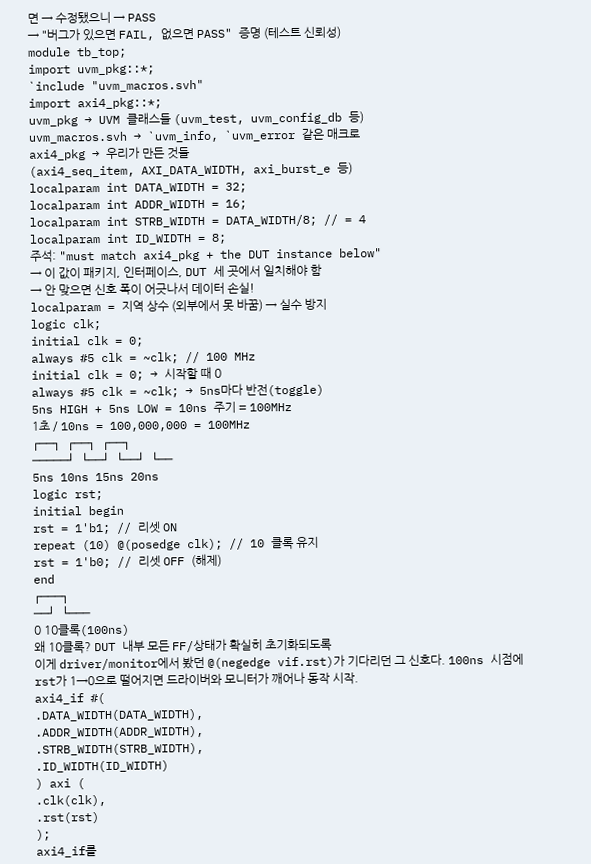면 → 수정됐으니 → PASS
→ "버그가 있으면 FAIL, 없으면 PASS" 증명 (테스트 신뢰성)
module tb_top;
import uvm_pkg::*;
`include "uvm_macros.svh"
import axi4_pkg::*;
uvm_pkg → UVM 클래스들 (uvm_test, uvm_config_db 등)
uvm_macros.svh → `uvm_info, `uvm_error 같은 매크로
axi4_pkg → 우리가 만든 것들
(axi4_seq_item, AXI_DATA_WIDTH, axi_burst_e 등)
localparam int DATA_WIDTH = 32;
localparam int ADDR_WIDTH = 16;
localparam int STRB_WIDTH = DATA_WIDTH/8; // = 4
localparam int ID_WIDTH = 8;
주석: "must match axi4_pkg + the DUT instance below"
→ 이 값이 패키지, 인터페이스, DUT 세 곳에서 일치해야 함
→ 안 맞으면 신호 폭이 어긋나서 데이터 손실!
localparam = 지역 상수 (외부에서 못 바꿈) → 실수 방지
logic clk;
initial clk = 0;
always #5 clk = ~clk; // 100 MHz
initial clk = 0; → 시작할 때 0
always #5 clk = ~clk; → 5ns마다 반전(toggle)
5ns HIGH + 5ns LOW = 10ns 주기 = 100MHz
1초 / 10ns = 100,000,000 = 100MHz
┌──┐ ┌──┐ ┌──┐
─────┘ └──┘ └──┘ └──
5ns 10ns 15ns 20ns
logic rst;
initial begin
rst = 1'b1; // 리셋 ON
repeat (10) @(posedge clk); // 10 클록 유지
rst = 1'b0; // 리셋 OFF (해제)
end
┌───┐
──┘ └───
0 10클록(100ns)
왜 10클록? DUT 내부 모든 FF/상태가 확실히 초기화되도록
이게 driver/monitor에서 봤던 @(negedge vif.rst)가 기다리던 그 신호다. 100ns 시점에 rst가 1→0으로 떨어지면 드라이버와 모니터가 깨어나 동작 시작.
axi4_if #(
.DATA_WIDTH(DATA_WIDTH),
.ADDR_WIDTH(ADDR_WIDTH),
.STRB_WIDTH(STRB_WIDTH),
.ID_WIDTH(ID_WIDTH)
) axi (
.clk(clk),
.rst(rst)
);
axi4_if를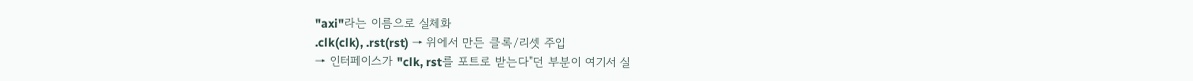"axi"라는 이름으로 실체화
.clk(clk), .rst(rst) → 위에서 만든 클록/리셋 주입
→ 인터페이스가 "clk, rst를 포트로 받는다"던 부분이 여기서 실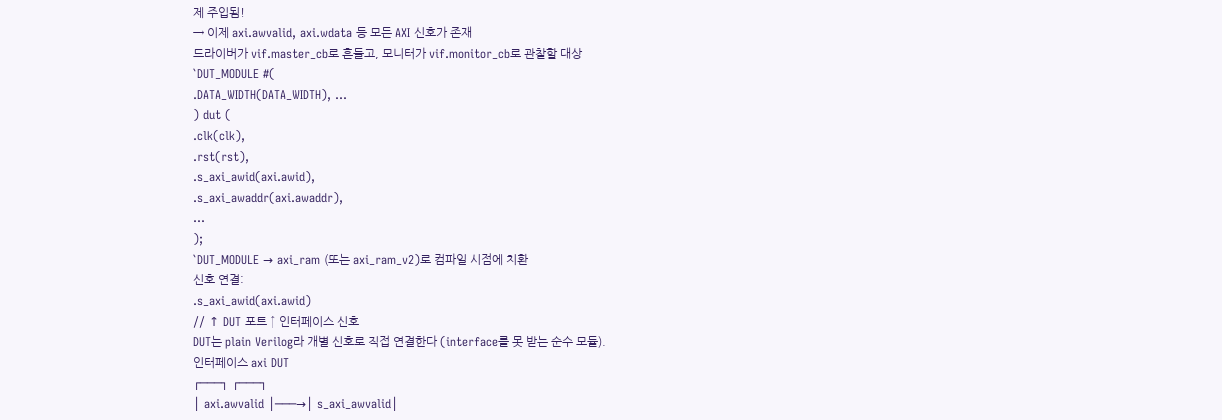제 주입됨!
→ 이제 axi.awvalid, axi.wdata 등 모든 AXI 신호가 존재
드라이버가 vif.master_cb로 흔들고, 모니터가 vif.monitor_cb로 관찰할 대상
`DUT_MODULE #(
.DATA_WIDTH(DATA_WIDTH), ...
) dut (
.clk(clk),
.rst(rst),
.s_axi_awid(axi.awid),
.s_axi_awaddr(axi.awaddr),
...
);
`DUT_MODULE → axi_ram (또는 axi_ram_v2)로 컴파일 시점에 치환
신호 연결:
.s_axi_awid(axi.awid)
// ↑ DUT 포트 ↑ 인터페이스 신호
DUT는 plain Verilog라 개별 신호로 직접 연결한다 (interface를 못 받는 순수 모듈).
인터페이스 axi DUT
┌───┐ ┌───┐
│ axi.awvalid │───→│ s_axi_awvalid│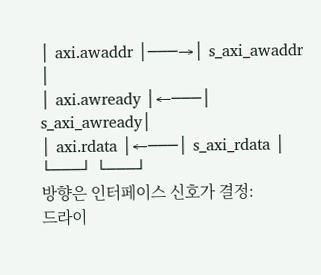│ axi.awaddr │───→│ s_axi_awaddr │
│ axi.awready │←───│ s_axi_awready│
│ axi.rdata │←───│ s_axi_rdata │
└───┘ └───┘
방향은 인터페이스 신호가 결정:
드라이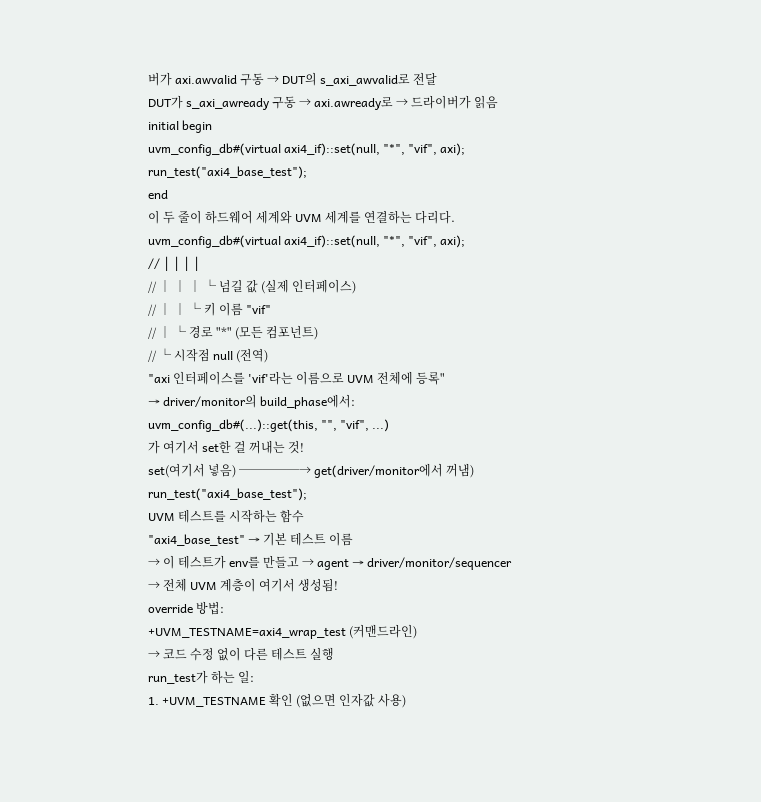버가 axi.awvalid 구동 → DUT의 s_axi_awvalid로 전달
DUT가 s_axi_awready 구동 → axi.awready로 → 드라이버가 읽음
initial begin
uvm_config_db#(virtual axi4_if)::set(null, "*", "vif", axi);
run_test("axi4_base_test");
end
이 두 줄이 하드웨어 세계와 UVM 세계를 연결하는 다리다.
uvm_config_db#(virtual axi4_if)::set(null, "*", "vif", axi);
// │ │ │ │
// │ │ │ └ 넘길 값 (실제 인터페이스)
// │ │ └ 키 이름 "vif"
// │ └ 경로 "*" (모든 컴포넌트)
// └ 시작점 null (전역)
"axi 인터페이스를 'vif'라는 이름으로 UVM 전체에 등록"
→ driver/monitor의 build_phase에서:
uvm_config_db#(...)::get(this, "", "vif", ...)
가 여기서 set한 걸 꺼내는 것!
set(여기서 넣음) ─────→ get(driver/monitor에서 꺼냄)
run_test("axi4_base_test");
UVM 테스트를 시작하는 함수
"axi4_base_test" → 기본 테스트 이름
→ 이 테스트가 env를 만들고 → agent → driver/monitor/sequencer
→ 전체 UVM 계층이 여기서 생성됨!
override 방법:
+UVM_TESTNAME=axi4_wrap_test (커맨드라인)
→ 코드 수정 없이 다른 테스트 실행
run_test가 하는 일:
1. +UVM_TESTNAME 확인 (없으면 인자값 사용)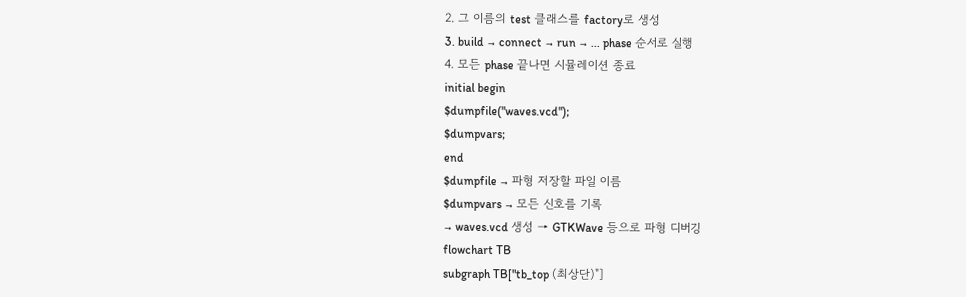2. 그 이름의 test 클래스를 factory로 생성
3. build → connect → run → ... phase 순서로 실행
4. 모든 phase 끝나면 시뮬레이션 종료
initial begin
$dumpfile("waves.vcd");
$dumpvars;
end
$dumpfile → 파형 저장할 파일 이름
$dumpvars → 모든 신호를 기록
→ waves.vcd 생성 → GTKWave 등으로 파형 디버깅
flowchart TB
subgraph TB["tb_top (최상단)"]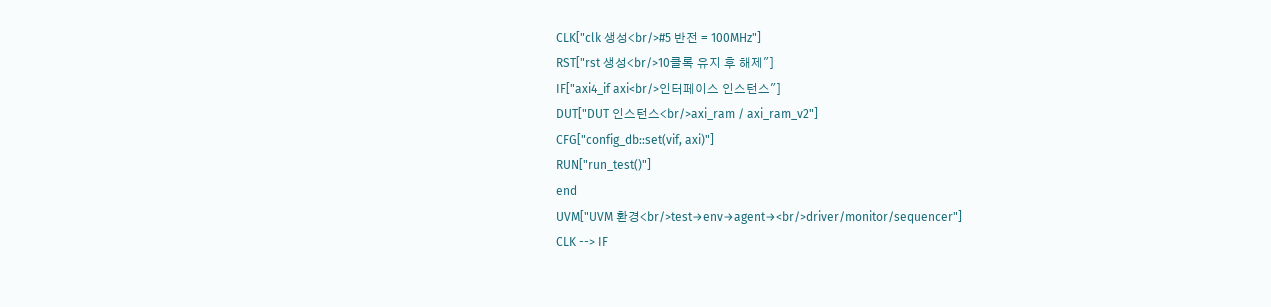CLK["clk 생성<br/>#5 반전 = 100MHz"]
RST["rst 생성<br/>10클록 유지 후 해제"]
IF["axi4_if axi<br/>인터페이스 인스턴스"]
DUT["DUT 인스턴스<br/>axi_ram / axi_ram_v2"]
CFG["config_db::set(vif, axi)"]
RUN["run_test()"]
end
UVM["UVM 환경<br/>test→env→agent→<br/>driver/monitor/sequencer"]
CLK --> IF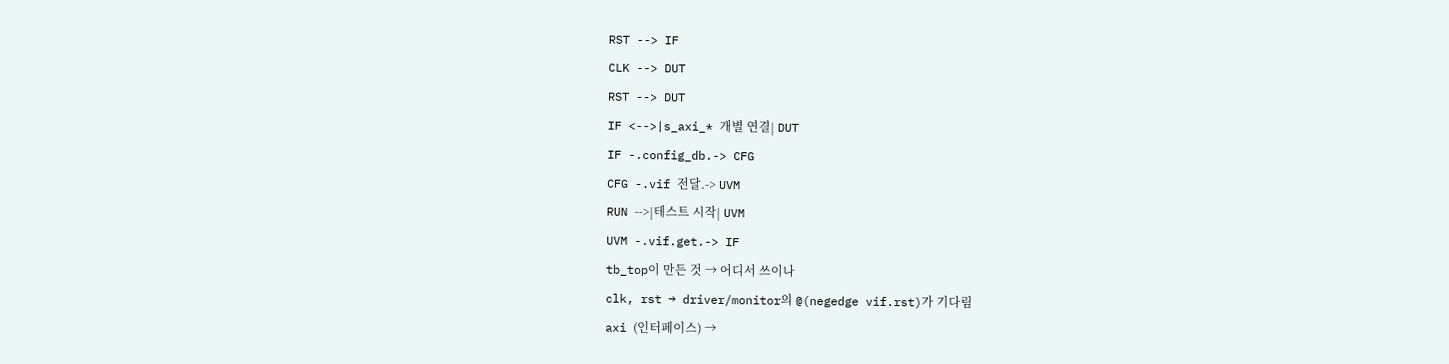RST --> IF
CLK --> DUT
RST --> DUT
IF <-->|s_axi_* 개별 연결| DUT
IF -.config_db.-> CFG
CFG -.vif 전달.-> UVM
RUN -->|테스트 시작| UVM
UVM -.vif.get.-> IF
tb_top이 만든 것 → 어디서 쓰이나
clk, rst → driver/monitor의 @(negedge vif.rst)가 기다림
axi (인터페이스) →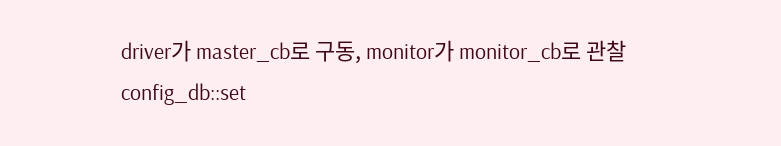driver가 master_cb로 구동, monitor가 monitor_cb로 관찰
config_db::set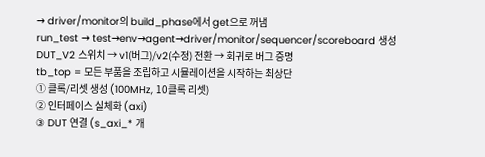→ driver/monitor의 build_phase에서 get으로 꺼냄
run_test → test→env→agent→driver/monitor/sequencer/scoreboard 생성
DUT_V2 스위치 → v1(버그)/v2(수정) 전환 → 회귀로 버그 증명
tb_top = 모든 부품을 조립하고 시뮬레이션을 시작하는 최상단
① 클록/리셋 생성 (100MHz, 10클록 리셋)
② 인터페이스 실체화 (axi)
③ DUT 연결 (s_axi_* 개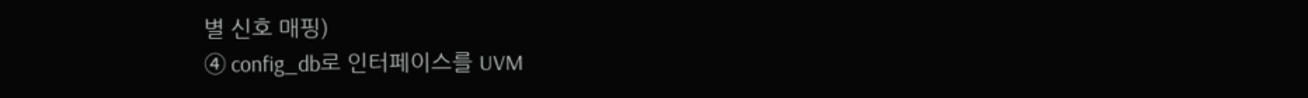별 신호 매핑)
④ config_db로 인터페이스를 UVM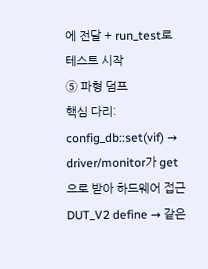에 전달 + run_test로 테스트 시작
⑤ 파형 덤프
핵심 다리:
config_db::set(vif) → driver/monitor가 get으로 받아 하드웨어 접근
DUT_V2 define → 같은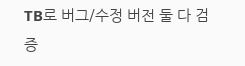TB로 버그/수정 버전 둘 다 검증